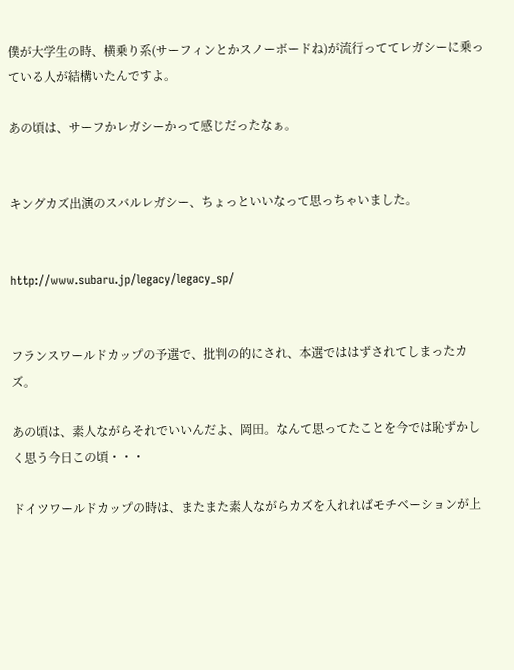僕が大学生の時、横乗り系(サーフィンとかスノーボードね)が流行っててレガシーに乗っている人が結構いたんですよ。

あの頃は、サーフかレガシーかって感じだったなぁ。


キングカズ出演のスバルレガシー、ちょっといいなって思っちゃいました。


http://www.subaru.jp/legacy/legacy_sp/


フランスワールドカップの予選で、批判の的にされ、本選でははずされてしまったカズ。

あの頃は、素人ながらそれでいいんだよ、岡田。なんて思ってたことを今では恥ずかしく思う今日この頃・・・

ドイツワールドカップの時は、またまた素人ながらカズを入れればモチベーションが上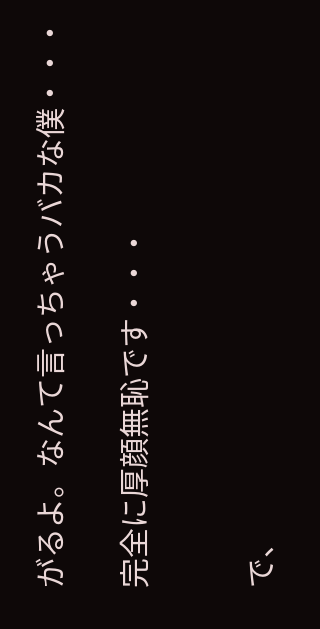がるよ。なんて言っちゃうバカな僕・・・

完全に厚顔無恥です・・・


で、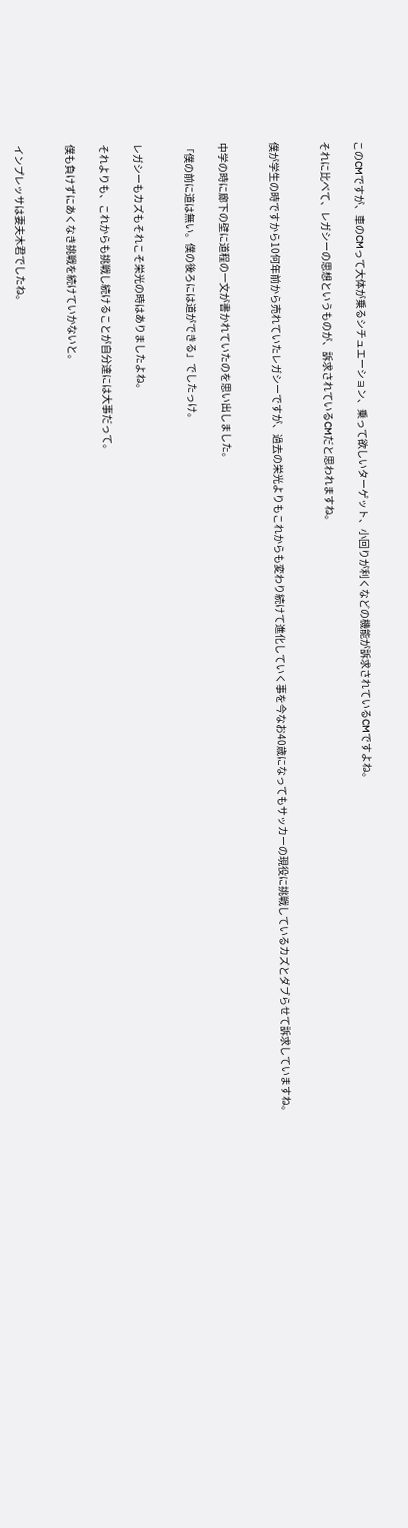このCMですが、車のCMって大体が乗るシチュエーション、乗って欲しいターゲット、小回りが利くなどの機能が訴求されているCMですよね。

それに比べて、レガシーの思想というものが、訴求されているCMだと思われますね。


僕が学生の時ですから10何年前から売れていたレガシーですが、過去の栄光よりもこれからも変わり続けて進化していく事を今なお40歳になってもサッカーの現役に挑戦しているカズとダブらせて訴求していますね。


中学の時に廊下の壁に道程の一文が書かれていたのを思い出しました。

「僕の前に道は無い。僕の後ろには道ができる」でしたっけ。


レガシーもカズもそれこそ栄光の時はありましたよね。

それよりも、これからも挑戦し続けることが自分達には大事だって。

僕も負けずにあくなき挑戦を続けていかないと。


インプレッサは妻夫木君でしたね。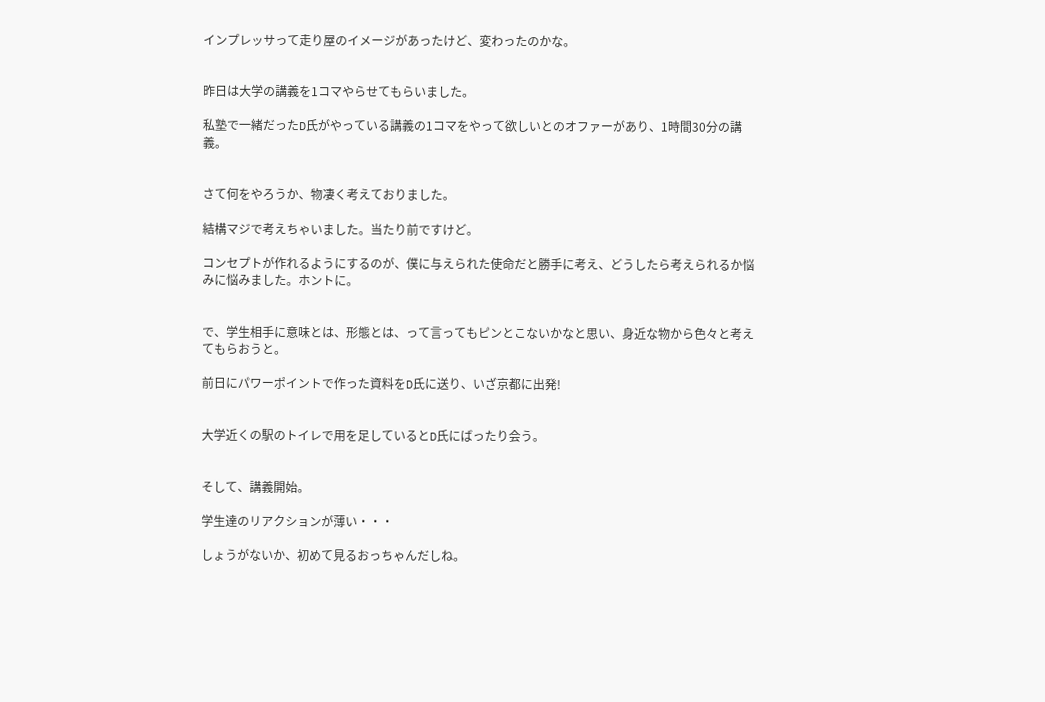インプレッサって走り屋のイメージがあったけど、変わったのかな。


昨日は大学の講義を1コマやらせてもらいました。

私塾で一緒だったD氏がやっている講義の1コマをやって欲しいとのオファーがあり、1時間30分の講義。


さて何をやろうか、物凄く考えておりました。

結構マジで考えちゃいました。当たり前ですけど。

コンセプトが作れるようにするのが、僕に与えられた使命だと勝手に考え、どうしたら考えられるか悩みに悩みました。ホントに。


で、学生相手に意味とは、形態とは、って言ってもピンとこないかなと思い、身近な物から色々と考えてもらおうと。

前日にパワーポイントで作った資料をD氏に送り、いざ京都に出発!


大学近くの駅のトイレで用を足しているとD氏にばったり会う。


そして、講義開始。

学生達のリアクションが薄い・・・

しょうがないか、初めて見るおっちゃんだしね。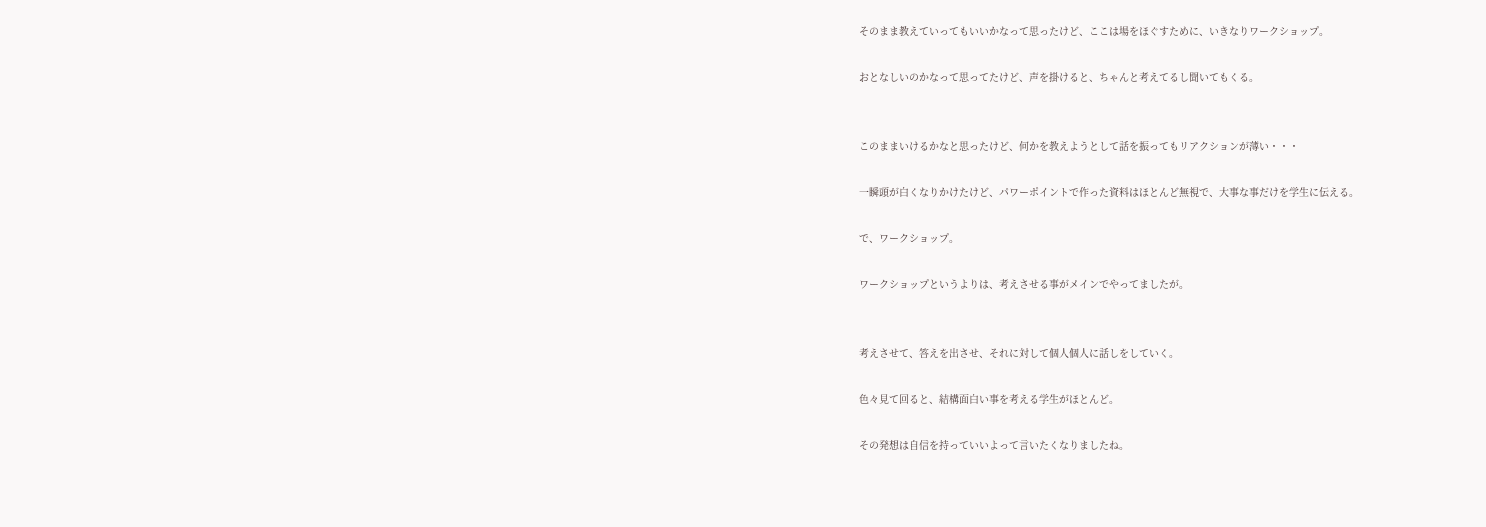そのまま教えていってもいいかなって思ったけど、ここは場をほぐすために、いきなりワークショップ。

おとなしいのかなって思ってたけど、声を掛けると、ちゃんと考えてるし聞いてもくる。


このままいけるかなと思ったけど、何かを教えようとして話を振ってもリアクションが薄い・・・

一瞬頭が白くなりかけたけど、パワーポイントで作った資料はほとんど無視で、大事な事だけを学生に伝える。

で、ワークショップ。

ワークショップというよりは、考えさせる事がメインでやってましたが。


考えさせて、答えを出させ、それに対して個人個人に話しをしていく。

色々見て回ると、結構面白い事を考える学生がほとんど。

その発想は自信を持っていいよって言いたくなりましたね。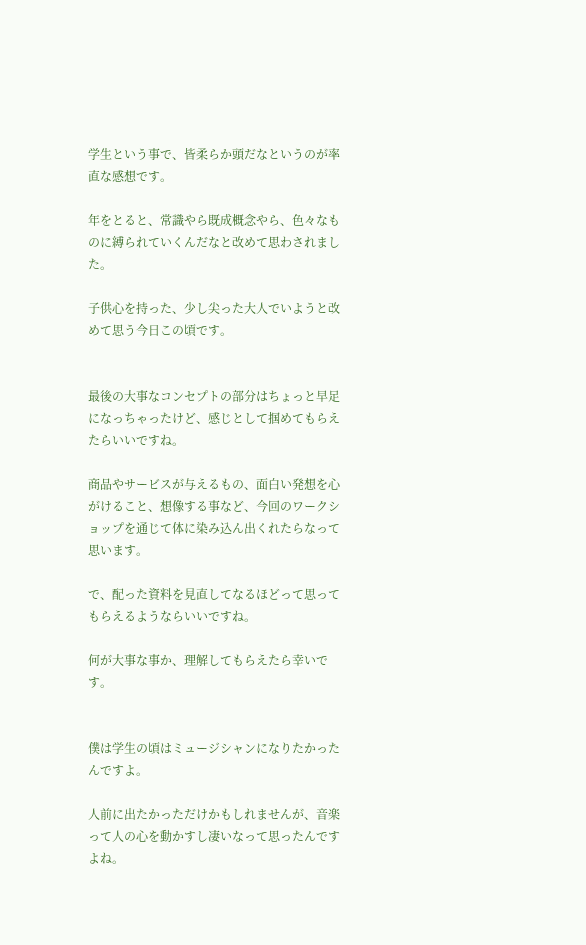学生という事で、皆柔らか頭だなというのが率直な感想です。

年をとると、常識やら既成概念やら、色々なものに縛られていくんだなと改めて思わされました。

子供心を持った、少し尖った大人でいようと改めて思う今日この頃です。


最後の大事なコンセプトの部分はちょっと早足になっちゃったけど、感じとして掴めてもらえたらいいですね。

商品やサービスが与えるもの、面白い発想を心がけること、想像する事など、今回のワークショップを通じて体に染み込ん出くれたらなって思います。

で、配った資料を見直してなるほどって思ってもらえるようならいいですね。

何が大事な事か、理解してもらえたら幸いです。


僕は学生の頃はミュージシャンになりたかったんですよ。

人前に出たかっただけかもしれませんが、音楽って人の心を動かすし凄いなって思ったんですよね。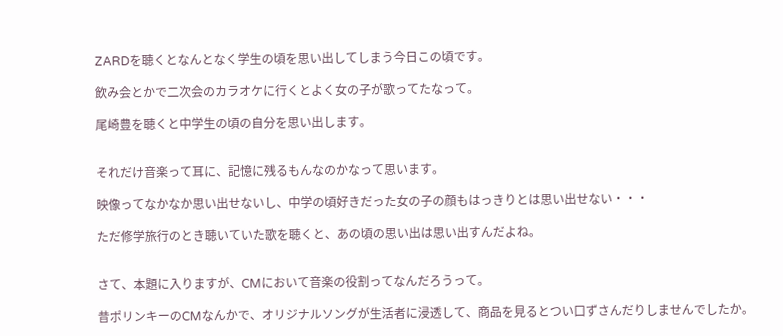ZARDを聴くとなんとなく学生の頃を思い出してしまう今日この頃です。

飲み会とかで二次会のカラオケに行くとよく女の子が歌ってたなって。

尾崎豊を聴くと中学生の頃の自分を思い出します。


それだけ音楽って耳に、記憶に残るもんなのかなって思います。

映像ってなかなか思い出せないし、中学の頃好きだった女の子の顔もはっきりとは思い出せない・・・

ただ修学旅行のとき聴いていた歌を聴くと、あの頃の思い出は思い出すんだよね。


さて、本題に入りますが、CMにおいて音楽の役割ってなんだろうって。

昔ポリンキーのCMなんかで、オリジナルソングが生活者に浸透して、商品を見るとつい口ずさんだりしませんでしたか。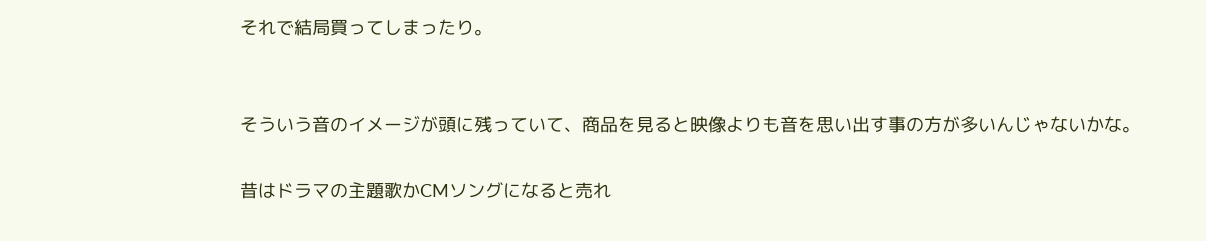それで結局買ってしまったり。


そういう音のイメージが頭に残っていて、商品を見ると映像よりも音を思い出す事の方が多いんじゃないかな。

昔はドラマの主題歌かCMソングになると売れ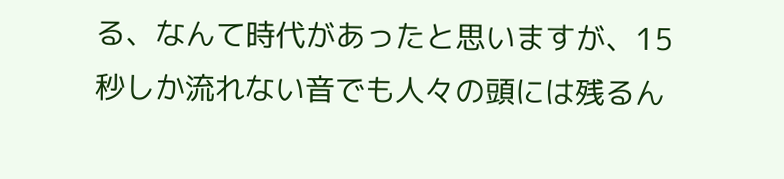る、なんて時代があったと思いますが、15秒しか流れない音でも人々の頭には残るん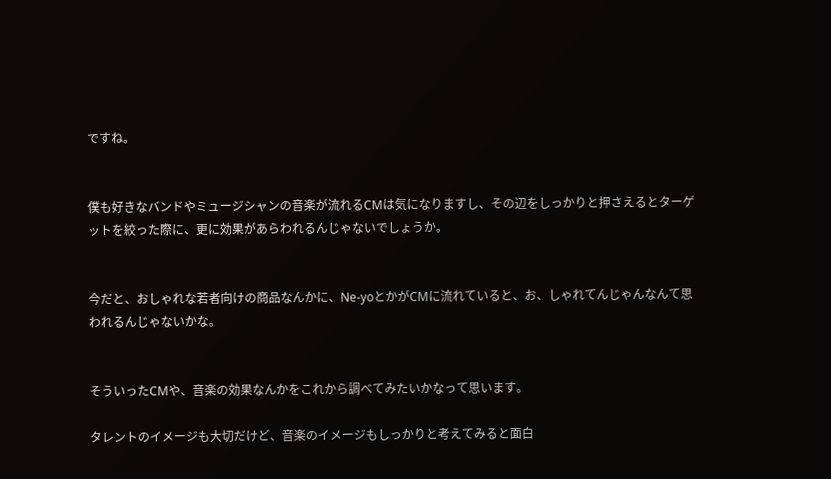ですね。


僕も好きなバンドやミュージシャンの音楽が流れるCMは気になりますし、その辺をしっかりと押さえるとターゲットを絞った際に、更に効果があらわれるんじゃないでしょうか。


今だと、おしゃれな若者向けの商品なんかに、Ne-yoとかがCMに流れていると、お、しゃれてんじゃんなんて思われるんじゃないかな。


そういったCMや、音楽の効果なんかをこれから調べてみたいかなって思います。

タレントのイメージも大切だけど、音楽のイメージもしっかりと考えてみると面白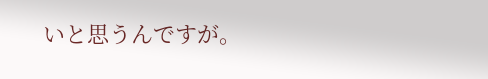いと思うんですが。